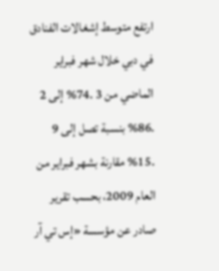ارتفع متوسط إشغالات الفنادق في دبي خلال شهر فبراير الماضي من 3 .74% إلى 2 .86% بنسبة تصل إلى 9 .15% مقارنة بشهر فبراير من العام 2009، بحسب تقرير صادر عن مؤسسة «إس تي آر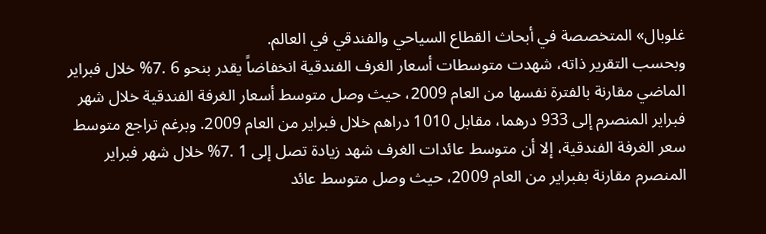غلوبال» المتخصصة في أبحاث القطاع السياحي والفندقي في العالم.
وبحسب التقرير ذاته، شهدت متوسطات أسعار الغرف الفندقية انخفاضاً يقدر بنحو 6 .7% خلال فبراير الماضي مقارنة بالفترة نفسها من العام 2009، حيث وصل متوسط أسعار الغرفة الفندقية خلال شهر فبراير المنصرم إلى 933 درهما، مقابل 1010 دراهم خلال فبراير من العام 2009. وبرغم تراجع متوسط سعر الغرفة الفندقية، إلا أن متوسط عائدات الغرف شهد زيادة تصل إلى 1 .7% خلال شهر فبراير المنصرم مقارنة بفبراير من العام 2009، حيث وصل متوسط عائد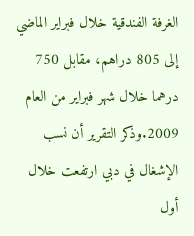الغرفة الفندقية خلال فبراير الماضي إلى 805 دراهم، مقابل 750 درهما خلال شهر فبراير من العام 2009.وذكر التقرير أن نسب الإشغال في دبي ارتفعت خلال أول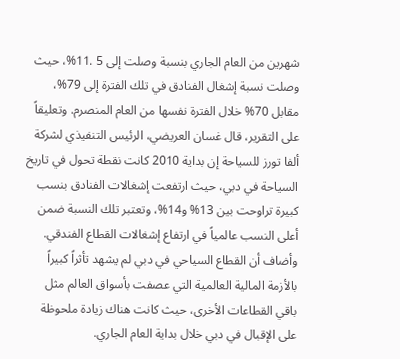شهرين من العام الجاري بنسبة وصلت إلى 5 .11%، حيث وصلت نسبة إشغال الفنادق في تلك الفترة إلى 79%، مقابل 70% خلال الفترة نفسها من العام المنصرم. وتعليقاً على التقرير، قال غسان العريضي، الرئيس التنفيذي لشركة ألفا تورز للسياحة إن بداية 2010 كانت نقطة تحول في تاريخ السياحة في دبي، حيث ارتفعت إشغالات الفنادق بنسب كبيرة تراوحت بين 13% و14%، وتعتبر تلك النسبة ضمن أعلى النسب عالمياً في ارتفاع إشغالات القطاع الفندقي.
وأضاف أن القطاع السياحي في دبي لم يشهد تأثراً كبيراً بالأزمة المالية العالمية التي عصفت بأسواق العالم مثل باقي القطاعات الأخرى، حيث كانت هناك زيادة ملحوظة على الإقبال في دبي خلال بداية العام الجاري.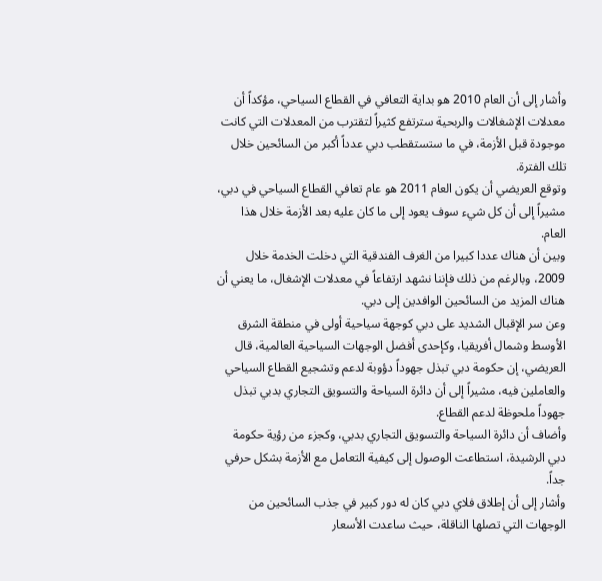وأشار إلى أن العام 2010 هو بداية التعافي في القطاع السياحي، مؤكداً أن معدلات الإشغالات والربحية سترتفع كثيراً لتقترب من المعدلات التي كانت موجودة قبل الأزمة، في ما ستستقطب دبي عدداً أكبر من السائحين خلال تلك الفترة.
وتوقع العريضي أن يكون العام 2011 هو عام تعافي القطاع السياحي في دبي، مشيراً إلى أن كل شيء سوف يعود إلى ما كان عليه بعد الأزمة خلال هذا العام.
وبين أن هناك عددا كبيرا من الغرف الفندقية التي دخلت الخدمة خلال 2009، وبالرغم من ذلك فإننا نشهد ارتفاعاً في معدلات الإشغال، ما يعني أن هناك المزيد من السائحين الوافدين إلى دبي.
وعن سر الإقبال الشديد على دبي كوجهة سياحية أولى في منطقة الشرق الأوسط وشمال أفريقيا، وكإحدى أفضل الوجهات السياحية العالمية، قال العريضي، إن حكومة دبي تبذل جهوداً دؤوبة لدعم وتشجيع القطاع السياحي والعاملين فيه، مشيراً إلى أن دائرة السياحة والتسويق التجاري بدبي تبذل جهوداً ملحوظة لدعم القطاع.
وأضاف أن دائرة السياحة والتسويق التجاري بدبي، وكجزء من رؤية حكومة دبي الرشيدة، استطاعت الوصول إلى كيفية التعامل مع الأزمة بشكل حرفي جداً.
وأشار إلى أن إطلاق فلاي دبي كان له دور كبير في جذب السائحين من الوجهات التي تصلها الناقلة، حيث ساعدت الأسعار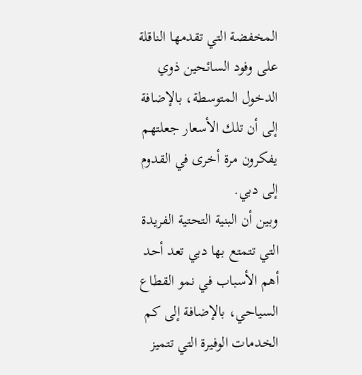المخفضة التي تقدمها الناقلة على وفود السائحين ذوي الدخول المتوسطة، بالإضافة إلى أن تلك الأسعار جعلتهم يفكرون مرة أخرى في القدوم إلى دبي.
وبين أن البنية التحتية الفريدة التي تتمتع بها دبي تعد أحد أهم الأسباب في نمو القطاع السياحي، بالإضافة إلى كم الخدمات الوفيرة التي تتميز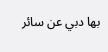بها دبي عن سائر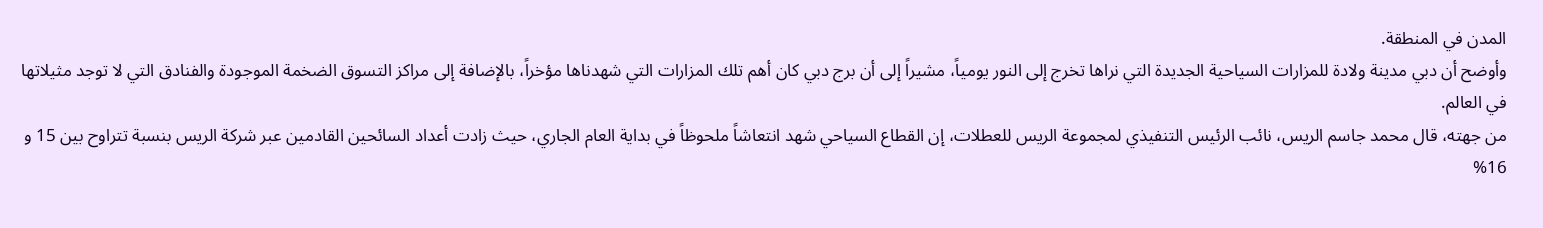المدن في المنطقة.
وأوضح أن دبي مدينة ولادة للمزارات السياحية الجديدة التي نراها تخرج إلى النور يومياً، مشيراً إلى أن برج دبي كان أهم تلك المزارات التي شهدناها مؤخراً، بالإضافة إلى مراكز التسوق الضخمة الموجودة والفنادق التي لا توجد مثيلاتها في العالم.
من جهته، قال محمد جاسم الريس، نائب الرئيس التنفيذي لمجموعة الريس للعطلات، إن القطاع السياحي شهد انتعاشاً ملحوظاً في بداية العام الجاري، حيث زادت أعداد السائحين القادمين عبر شركة الريس بنسبة تتراوح بين 15 و 16%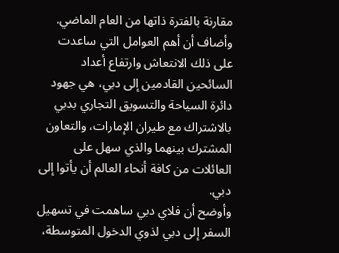مقارنة بالفترة ذاتها من العام الماضي.
وأضاف أن أهم العوامل التي ساعدت على ذلك الانتعاش وارتفاع أعداد السائحين القادمين إلى دبي، هي جهود دائرة السياحة والتسويق التجاري بدبي بالاشتراك مع طيران الإمارات، والتعاون المشترك بينهما والذي سهل على العائلات من كافة أنحاء العالم أن يأتوا إلى دبي.
وأوضح أن فلاي دبي ساهمت في تسهيل السفر إلى دبي لذوي الدخول المتوسطة،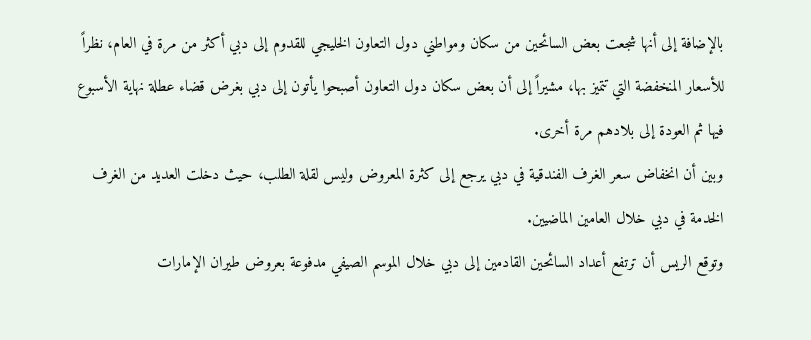بالإضافة إلى أنها شجعت بعض السائحين من سكان ومواطني دول التعاون الخليجي للقدوم إلى دبي أكثر من مرة في العام، نظراً للأسعار المنخفضة التي تتميز بها، مشيراً إلى أن بعض سكان دول التعاون أصبحوا يأتون إلى دبي بغرض قضاء عطلة نهاية الأسبوع فيها ثم العودة إلى بلادهم مرة أخرى.
وبين أن انخفاض سعر الغرف الفندقية في دبي يرجع إلى كثرة المعروض وليس لقلة الطلب، حيث دخلت العديد من الغرف الخدمة في دبي خلال العامين الماضيين.
وتوقع الريس أن ترتفع أعداد السائحين القادمين إلى دبي خلال الموسم الصيفي مدفوعة بعروض طيران الإمارات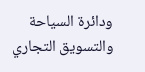ودائرة السياحة والتسويق التجاري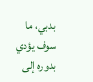بدبي، ما سوف يؤدي بدوره إلى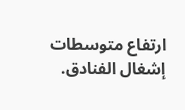ارتفاع متوسطات إشغال الفنادق.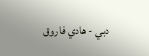دبي - هادي فاروق